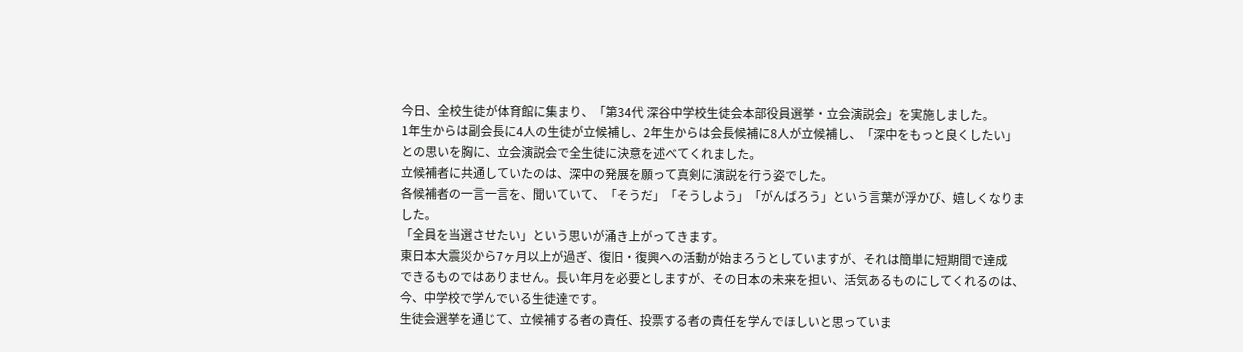今日、全校生徒が体育館に集まり、「第34代 深谷中学校生徒会本部役員選挙・立会演説会」を実施しました。
1年生からは副会長に4人の生徒が立候補し、2年生からは会長候補に8人が立候補し、「深中をもっと良くしたい」
との思いを胸に、立会演説会で全生徒に決意を述べてくれました。
立候補者に共通していたのは、深中の発展を願って真剣に演説を行う姿でした。
各候補者の一言一言を、聞いていて、「そうだ」「そうしよう」「がんばろう」という言葉が浮かび、嬉しくなりました。
「全員を当選させたい」という思いが涌き上がってきます。
東日本大震災から7ヶ月以上が過ぎ、復旧・復興への活動が始まろうとしていますが、それは簡単に短期間で達成
できるものではありません。長い年月を必要としますが、その日本の未来を担い、活気あるものにしてくれるのは、
今、中学校で学んでいる生徒達です。
生徒会選挙を通じて、立候補する者の責任、投票する者の責任を学んでほしいと思っていま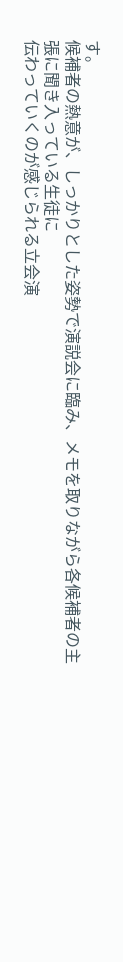す。
候補者の熱意が、しっかりとした姿勢で演説会に臨み、メモを取りながら各候補者の主張に聞き入っている生徒に
伝わっていくのが感じられる立会演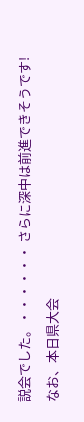説会でした。・・・・・・ さらに深中は前進できそうです!
なお、本日県大会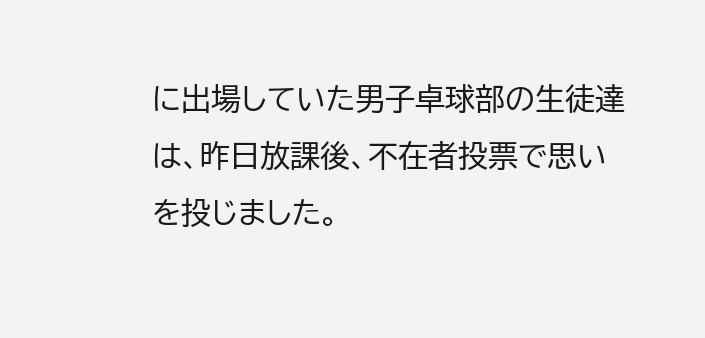に出場していた男子卓球部の生徒達は、昨日放課後、不在者投票で思いを投じました。